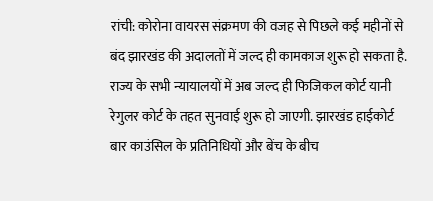रांची: कोरोना वायरस संक्रमण की वजह से पिछले कई महीनों से बंद झारखंड की अदालतों में जल्द ही कामकाज शुरू हो सकता है. राज्य के सभी न्यायालयों में अब जल्द ही फिजिकल कोर्ट यानी रेगुलर कोर्ट के तहत सुनवाई शुरू हो जाएगी. झारखंड हाईकोर्ट बार काउंसिल के प्रतिनिधियों और बेंच के बीच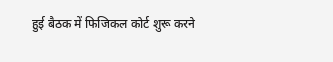हुई बैठक में फिजिकल कोर्ट शुरू करने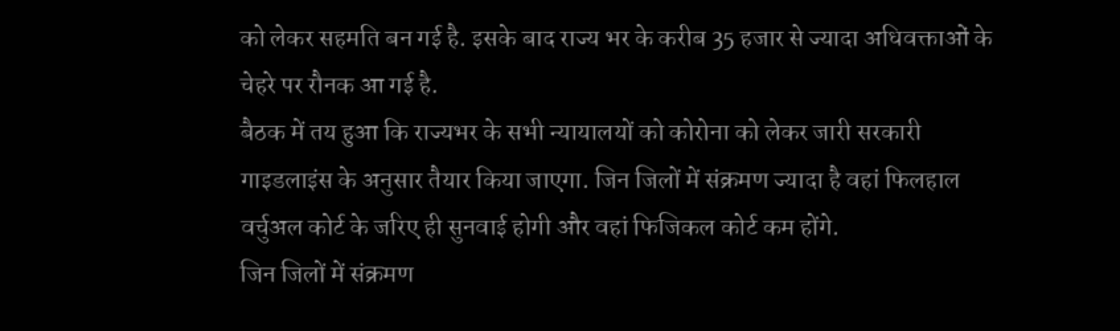को लेकर सहमति बन गई है. इसके बाद राज्य भर के करीब 35 हजार से ज्यादा अधिवक्ताओं के चेहरे पर रौनक आ गई है.
बैठक में तय हुआ कि राज्यभर के सभी न्यायालयों को कोरोना को लेकर जारी सरकारी गाइडलाइंस के अनुसार तैयार किया जाएगा. जिन जिलों में संक्रमण ज्यादा है वहां फिलहाल वर्चुअल कोर्ट के जरिए ही सुनवाई होगी और वहां फिजिकल कोर्ट कम होंगे.
जिन जिलों में संक्रमण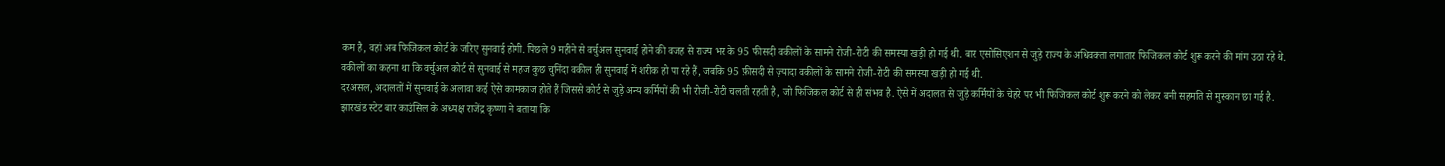कम है, वहां अब फिजिकल कोर्ट के जरिए सुनवाई होगी. पिछले 9 महीने से वर्चुअल सुनवाई होने की वजह से राज्य भर के 95 फीसदी वकीलों के सामने रोजी-रोटी की समस्या खड़ी हो गई थी. बार एसोसिएशन से जुड़े राज्य के अधिवक्ता लगातार फिजिकल कोर्ट शुरू करने की मांग उठा रहे थे.
वकीलों का कहना था कि वर्चुअल कोर्ट से सुनवाई से महज कुछ चुनिंदा वकील ही सुनवाई में शरीक हो पा रहे हैं, जबकि 95 फ़ीसदी से ज़्यादा वकीलों के सामने रोजी-रोटी की समस्या खड़ी हो गई थी.
दरअसल, अदालतों में सुनवाई के अलावा कई ऐसे कामकाज होते हैं जिससे कोर्ट से जुड़े अन्य कर्मियों की भी रोजी-रोटी चलती रहती है, जो फिजिकल कोर्ट से ही संभव है. ऐसे में अदालत से जुड़े कर्मियों के चेहरे पर भी फिजिकल कोर्ट शुरू करने को लेकर बनी सहमति से मुस्कान छा गई है.
झारखंड स्टेट बार काउंसिल के अध्यक्ष राजेंद्र कृष्णा ने बताया कि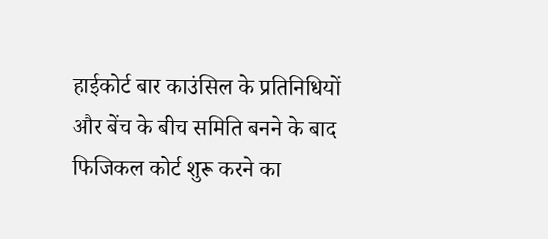हाईकोर्ट बार काउंसिल के प्रतिनिधियों और बेंच के बीच समिति बनने के बाद फिजिकल कोर्ट शुरू करने का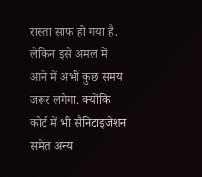रास्ता साफ हो गया है. लेकिन इसे अमल में आने में अभी कुछ समय जरूर लगेगा. क्योंकि कोर्ट में भी सैनिटाइजेशन समेत अन्य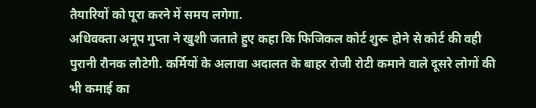तैयारियों को पूरा करने में समय लगेगा.
अधिवक्ता अनूप गुप्ता ने खुशी जताते हुए कहा कि फिजिकल कोर्ट शुरू होने से कोर्ट की वही पुरानी रौनक लौटेगी. कर्मियों के अलावा अदालत के बाहर रोजी रोटी कमाने वाले दूसरे लोगों की भी कमाई का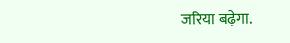जरिया बढ़ेगा.